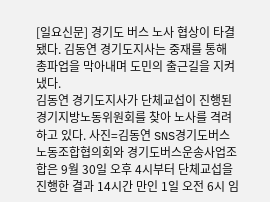[일요신문] 경기도 버스 노사 협상이 타결됐다. 김동연 경기도지사는 중재를 통해 총파업을 막아내며 도민의 출근길을 지켜냈다.
김동연 경기도지사가 단체교섭이 진행된 경기지방노동위원회를 찾아 노사를 격려하고 있다. 사진=김동연 SNS경기도버스노동조합협의회와 경기도버스운송사업조합은 9월 30일 오후 4시부터 단체교섭을 진행한 결과 14시간 만인 1일 오전 6시 임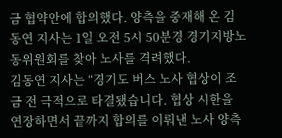금 협약안에 합의했다. 양측을 중재해 온 김동연 지사는 1일 오전 5시 50분경 경기지방노동위원회를 찾아 노사를 격려했다.
김동연 지사는 “경기도 버스 노사 협상이 조금 전 극적으로 타결됐습니다. 협상 시한을 연장하면서 끝까지 합의를 이뤄낸 노사 양측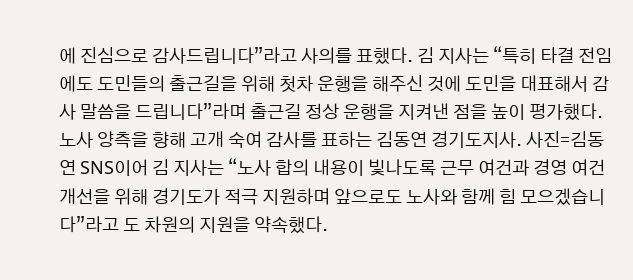에 진심으로 감사드립니다”라고 사의를 표했다. 김 지사는 “특히 타결 전임에도 도민들의 출근길을 위해 첫차 운행을 해주신 것에 도민을 대표해서 감사 말씀을 드립니다”라며 출근길 정상 운행을 지켜낸 점을 높이 평가했다.
노사 양측을 향해 고개 숙여 감사를 표하는 김동연 경기도지사. 사진=김동연 SNS이어 김 지사는 “노사 합의 내용이 빛나도록 근무 여건과 경영 여건 개선을 위해 경기도가 적극 지원하며 앞으로도 노사와 함께 힘 모으겠습니다”라고 도 차원의 지원을 약속했다.